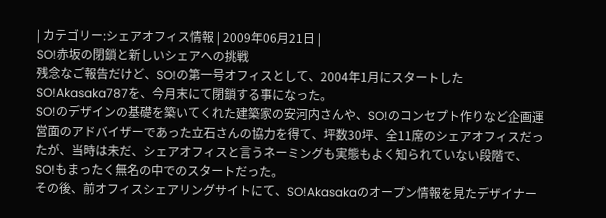| カテゴリー:シェアオフィス情報 | 2009年06月21日 |
SO!赤坂の閉鎖と新しいシェアへの挑戦
残念なご報告だけど、SO!の第一号オフィスとして、2004年1月にスタートしたSO!Akasaka787を、今月末にて閉鎖する事になった。
SO!のデザインの基礎を築いてくれた建築家の安河内さんや、SO!のコンセプト作りなど企画運営面のアドバイザーであった立石さんの協力を得て、坪数30坪、全11席のシェアオフィスだったが、当時は未だ、シェアオフィスと言うネーミングも実態もよく知られていない段階で、SO!もまったく無名の中でのスタートだった。
その後、前オフィスシェアリングサイトにて、SO!Akasakaのオープン情報を見たデザイナー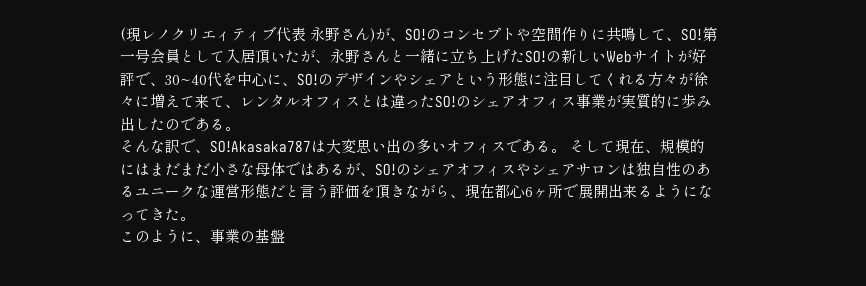(現レノクリエィティブ代表 永野さん)が、SO!のコンセプトや空間作りに共鳴して、SO!第一号会員として入居頂いたが、永野さんと一緒に立ち上げたSO!の新しいWebサイトが好評で、30~40代を中心に、SO!のデザインやシェアという形態に注目してくれる方々が徐々に増えて来て、レンタルオフィスとは違ったSO!のシェアオフィス事業が実質的に歩み出したのである。
そんな訳で、SO!Akasaka787は大変思い出の多いオフィスである。 そして現在、規模的にはまだまだ小さな母体ではあるが、SO!のシェアオフィスやシェアサロンは独自性のあるユニークな運営形態だと言う評価を頂きながら、現在都心6ヶ所で展開出来るようになってきた。
このように、事業の基盤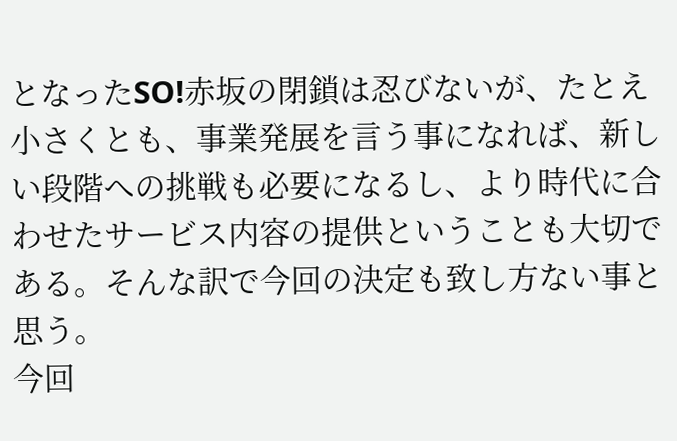となったSO!赤坂の閉鎖は忍びないが、たとえ小さくとも、事業発展を言う事になれば、新しい段階への挑戦も必要になるし、より時代に合わせたサービス内容の提供ということも大切である。そんな訳で今回の決定も致し方ない事と思う。
今回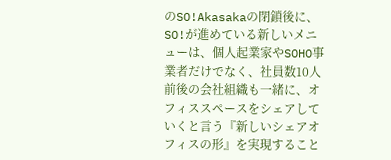のSO!Akasakaの閉鎖後に、SO!が進めている新しいメニューは、個人起業家やSOHO事業者だけでなく、社員数10人前後の会社組織も一緒に、オフィススペースをシェアしていくと言う『新しいシェアオフィスの形』を実現すること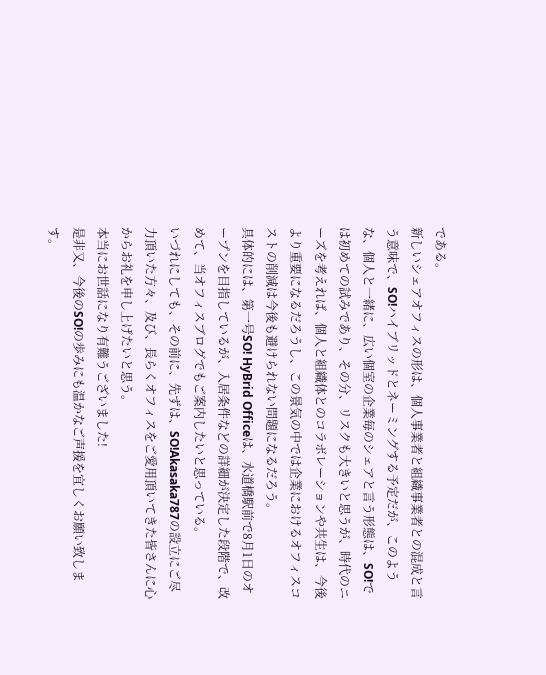である。
新しいシェアオフィスの形は、個人事業者と組織事業者との混成と言う意味で、SO!ハイブリッドとネーミングする予定だが、このような、個人と一緒に、広い個室の企業毎のシェアと言う形態は、SO!では初めての試みであり、その分、リスクも大きいと思うが、時代のニーズを考えれば、個人と組織体とのコラボレーションや共生は、今後より重要になるだろうし、この景気の中では企業におけるオフィスコストの削減は今後も避けられない問題になるだろう。
具体的には、第一号SO! HyBrid Officeは、水道橋駅前で8月1日のオープンを目指しているが、入居条件などの詳細が決定した段階で、改めて、当オフィスブログでもご案内したいと思っている。
いづれにしても、その前に、先ずは、SO!Akasaka787の設立にご尽力頂いた方々、及び、長らくオフィスをご愛用頂いてきた皆さんに心からお礼を申し上げたいと思う。
本当にお世話になり有難うございました!
是非又、今後のSO!の歩みにも温かなご声援を宜しくお願い致します。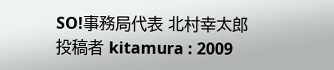SO!事務局代表 北村幸太郎
投稿者 kitamura : 2009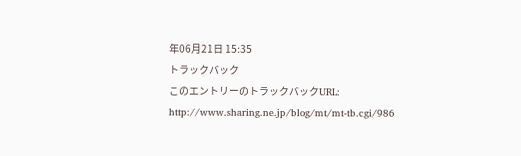年06月21日 15:35
トラックバック
このエントリーのトラックバックURL:
http://www.sharing.ne.jp/blog/mt/mt-tb.cgi/986